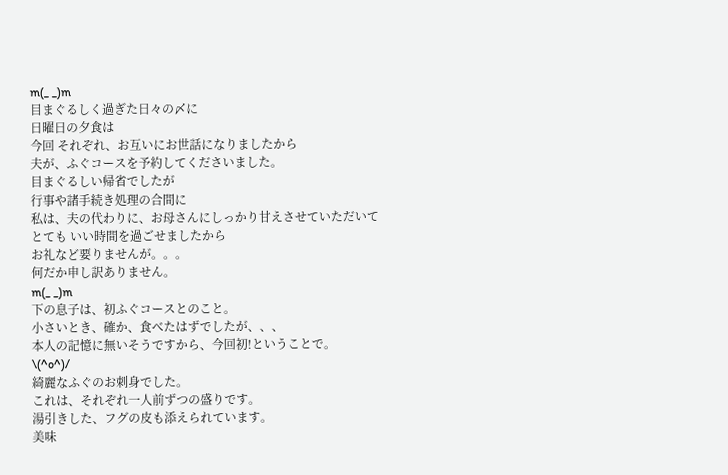m(_ _)m
目まぐるしく過ぎた日々の〆に
日曜日の夕食は
今回 それぞれ、お互いにお世話になりましたから
夫が、ふぐコースを予約してくださいました。
目まぐるしい帰省でしたが
行事や諸手続き処理の合間に
私は、夫の代わりに、お母さんにしっかり甘えさせていただいて
とても いい時間を過ごせましたから
お礼など要りませんが。。。
何だか申し訳ありません。
m(_ _)m
下の息子は、初ふぐコースとのこと。
小さいとき、確か、食べたはずでしたが、、、
本人の記憶に無いそうですから、今回初!ということで。
\(^o^)/
綺麗なふぐのお刺身でした。
これは、それぞれ一人前ずつの盛りです。
湯引きした、フグの皮も添えられています。
美味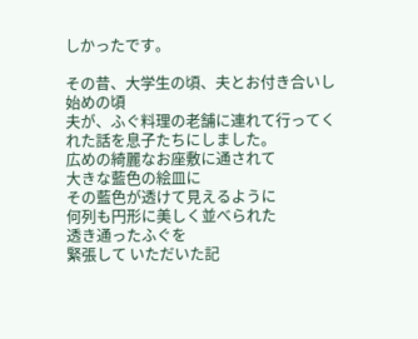しかったです。

その昔、大学生の頃、夫とお付き合いし始めの頃
夫が、ふぐ料理の老舗に連れて行ってくれた話を息子たちにしました。
広めの綺麗なお座敷に通されて
大きな藍色の絵皿に
その藍色が透けて見えるように
何列も円形に美しく並べられた
透き通ったふぐを
緊張して いただいた記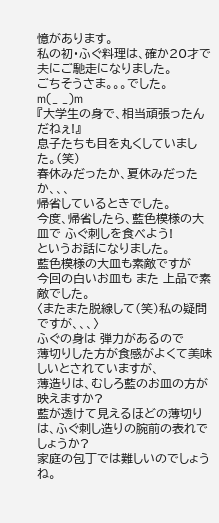憶があります。
私の初・ふぐ料理は、確か20才で
夫にご馳走になりました。
ごちそうさま。。。でした。
m(_ _)m
『大学生の身で、相当頑張ったんだねぇ!』
息子たちも目を丸くしていました。(笑)
春休みだったか、夏休みだったか、、、
帰省しているときでした。
今度、帰省したら、藍色模様の大皿で ふぐ刺しを食べよう!
というお話になりました。
藍色模様の大皿も素敵ですが
今回の白いお皿も また 上品で素敵でした。
〈またまた脱線して(笑)私の疑問ですが、、、〉
ふぐの身は 弾力があるので
薄切りした方が食感がよくて美味しいとされていますが、
薄造りは、むしろ藍のお皿の方が映えますか?
藍が透けて見えるほどの薄切りは、ふぐ刺し造りの腕前の表れでしょうか?
家庭の包丁では難しいのでしょうね。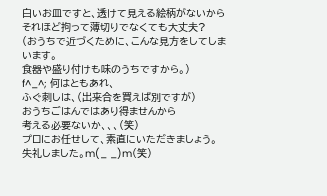白いお皿ですと、透けて見える絵柄がないから
それほど拘って薄切りでなくても大丈夫?
(おうちで近づくために、こんな見方をしてしまいます。
食器や盛り付けも味のうちですから。)
f^_^; 何はともあれ、
ふぐ刺しは、(出来合を買えば別ですが)
おうちごはんではあり得ませんから
考える必要ないか、、、(笑)
プロにお任せして、素直にいただきましょう。
失礼しました。m(_ _)m(笑)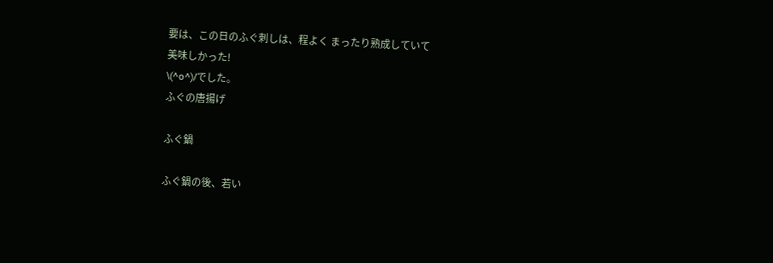要は、この日のふぐ刺しは、程よく まったり熟成していて
美味しかった!
\(^o^)/でした。
ふぐの唐揚げ

ふぐ鍋

ふぐ鍋の後、若い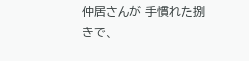仲居さんが 手慣れた捌きで、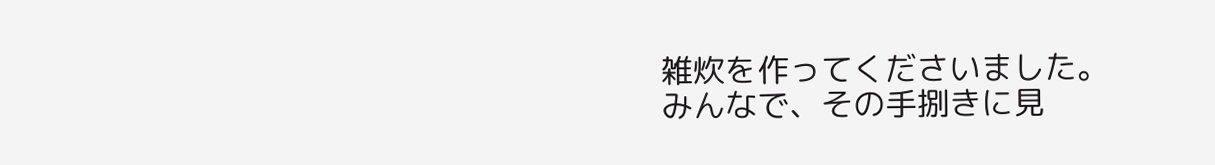雑炊を作ってくださいました。
みんなで、その手捌きに見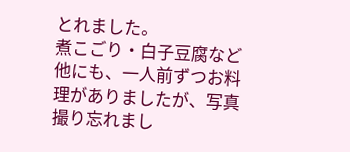とれました。
煮こごり・白子豆腐など 他にも、一人前ずつお料理がありましたが、写真撮り忘れまし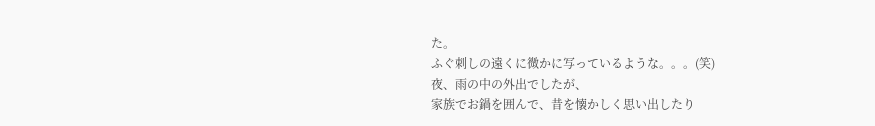た。
ふぐ刺しの遠くに微かに写っているような。。。(笑)
夜、雨の中の外出でしたが、
家族でお鍋を囲んで、昔を懐かしく思い出したり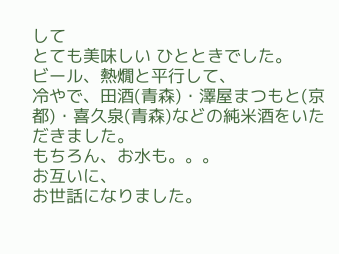して
とても美味しい ひとときでした。
ビール、熱燗と平行して、
冷やで、田酒(青森)・澤屋まつもと(京都)・喜久泉(青森)などの純米酒をいただきました。
もちろん、お水も。。。
お互いに、
お世話になりました。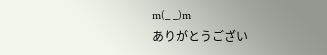m(_ _)m
ありがとうござい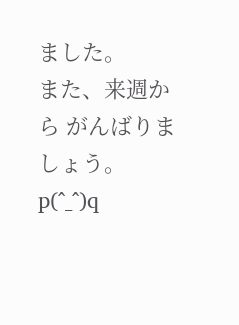ました。
また、来週から がんばりましょう。
p(^_^)q